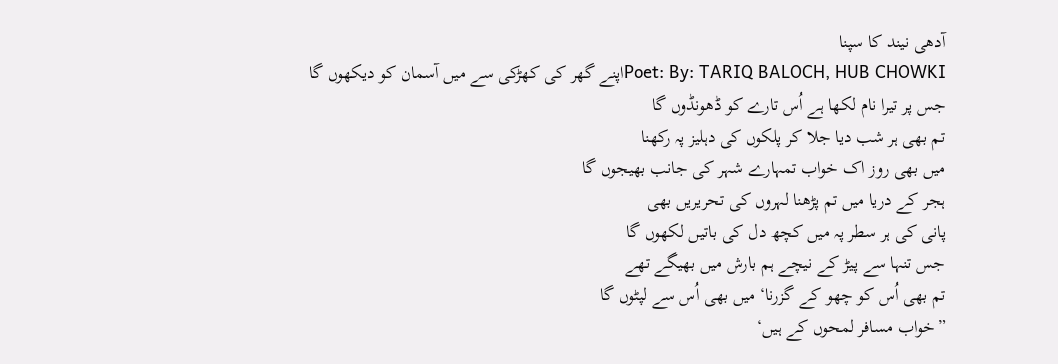آدھی نیند کا سپنا
Poet: By: TARIQ BALOCH, HUB CHOWKIاپنے گھر کی کھڑکی سے میں آسمان کو دیکھوں گا
جس پر تیرا نام لکھا ہے اُس تارے کو ڈھونڈوں گا
تم بھی ہر شب دیا جلا کر پلکوں کی دہلیز پہ رکھنا
میں بھی روز اک خواب تمہارے شہر کی جانب بھیجوں گا
ہجر کے دریا میں تم پڑھنا لہروں کی تحریریں بھی
پانی کی ہر سطر پہ میں کچھ دل کی باتیں لکھوں گا
جس تنہا سے پیڑ کے نیچے ہم بارش میں بھیگے تھے
تم بھی اُس کو چھو کے گزرنا‘ میں بھی اُس سے لپٹوں گا
”خواب مسافر لمحوں کے ہیں‘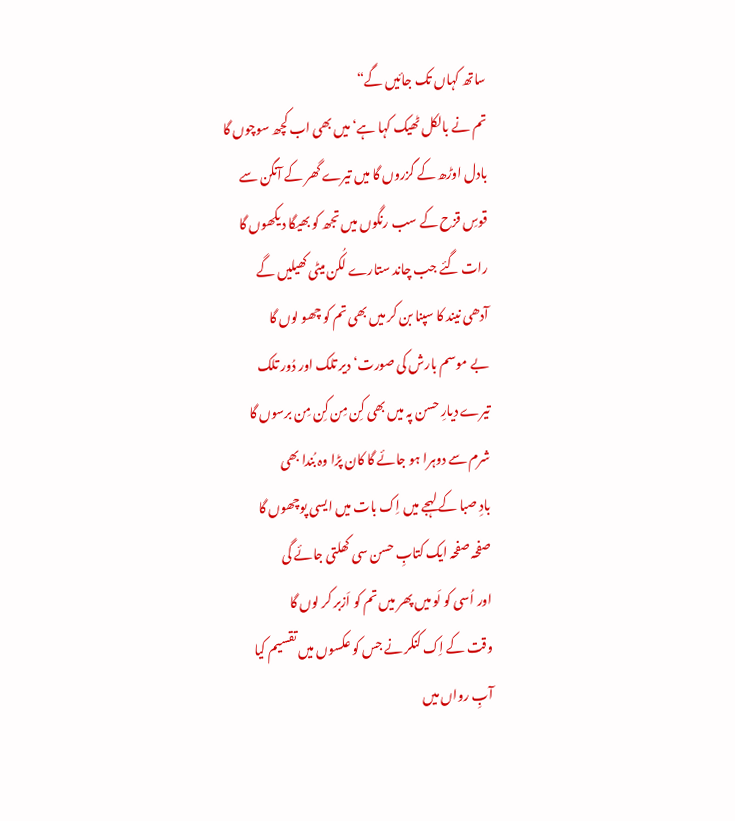ساتھ کہاں تک جائیں گے“
تم نے بالکل ٹھیک کہا ہے‘ میں بھی اب کچھ سوچوں گا
بادل اوڑھ کے گزروں گا میں تیرے گھر کے آنگن سے
قوسِ قزح کے سب رنگوں میں تجھ کو بھیگا دیکھوں گا
رات گئے جب چاند ستارے لُکن میٹی کھیلیں گے
آدھی نیند کا سپنا بن کر میں بھی تم کو چھو لوں گا
بے موسم بارش کی صورت‘ دیر تلک اور دُور تلک
تیرے دیارِ حسن پہ میں بھی کِن مِن کِن مِن برسوں گا
شرم سے دوہرا ہو جائے گا کان پڑا وہ بُندا بھی
بادِ صبا کے لہجے میں اِک بات میں ایسی پوچھوں گا
صفحہ صفحہ ایک کتابِ حسن سی کھلتی جائے گی
اور اُسی کو لَو میں پھر میں تم کو اَزبر کر لوں گا
وقت کے اِک کنکر نے جس کو عکسوں میں تقسیم کیا
آبِ رواں میں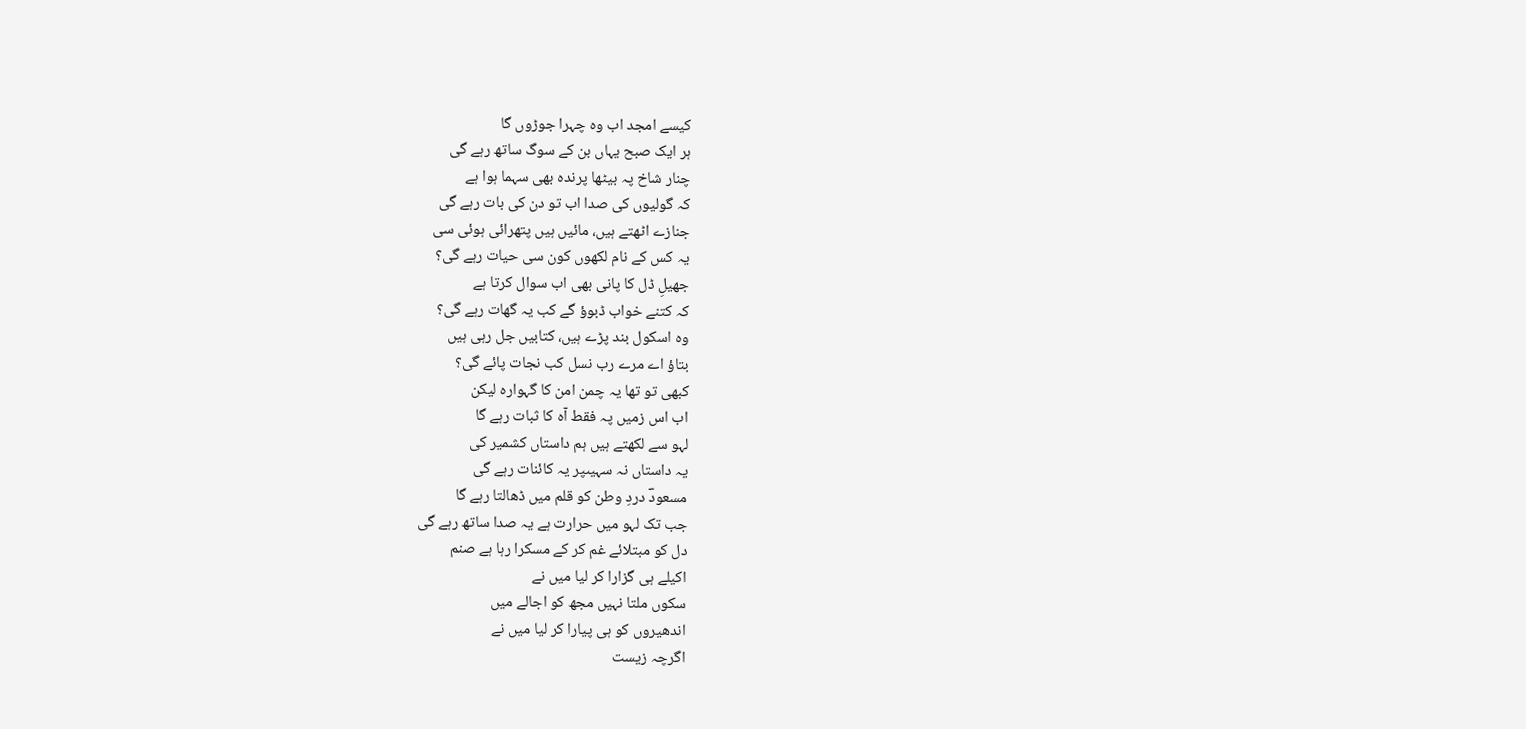کیسے امجد اب وہ چہرا جوڑوں گا
ہر ایک صبح یہاں بن کے سوگ ساتھ رہے گی
چنار شاخ پہ بیٹھا پرندہ بھی سہما ہوا ہے
کہ گولیوں کی صدا اب تو دن کی بات رہے گی
جنازے اٹھتے ہیں، مائیں ہیں پتھرائی ہوئی سی
یہ کس کے نام لکھوں کون سی حیات رہے گی؟
جھیلِ ڈل کا پانی بھی اب سوال کرتا ہے
کہ کتنے خواب ڈبوؤ گے کب یہ گھات رہے گی؟
وہ اسکول بند پڑے ہیں، کتابیں جل رہی ہیں
بتاؤ اے مرے رب نسل کب نجات پائے گی؟
کبھی تو تھا یہ چمن امن کا گہوارہ لیکن
اب اس زمیں پہ فقط آہ کا ثبات رہے گا
لہو سے لکھتے ہیں ہم داستاں کشمیر کی
یہ داستاں نہ سہیںپر یہ کائنات رہے گی
مسعودؔ دردِ وطن کو قلم میں ڈھالتا رہے گا
جب تک لہو میں حرارت ہے یہ صدا ساتھ رہے گی
دل کو مبتلائے غم کر کے مسکرا رہا ہے صنم
اکیلے ہی گزارا کر لیا میں نے
سکوں ملتا نہیں مجھ کو اجالے میں
اندھیروں کو ہی پیارا کر لیا میں نے
اگرچہ زیست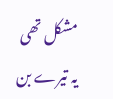مشکل تھی یہ تیرے بن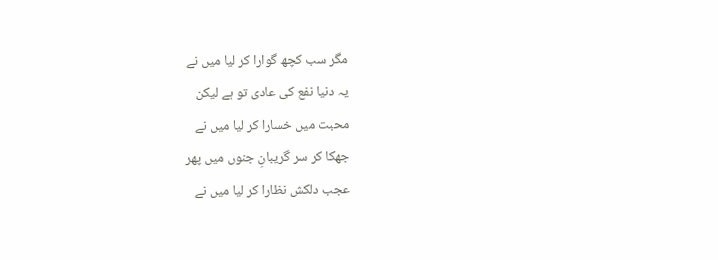مگر سب کچھ گوارا کر لیا میں نے
یہ دنیا نفع کی عادی تو ہے لیکن
محبت میں خسارا کر لیا میں نے
جھکا کر سر گریبانِ جنوں میں پھر
عجب دلکش نظارا کر لیا میں نے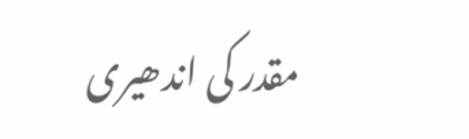مقدر کی اندھیری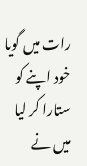رات میں گویا
خود اپنے کو ستارا کر لیا میں نے